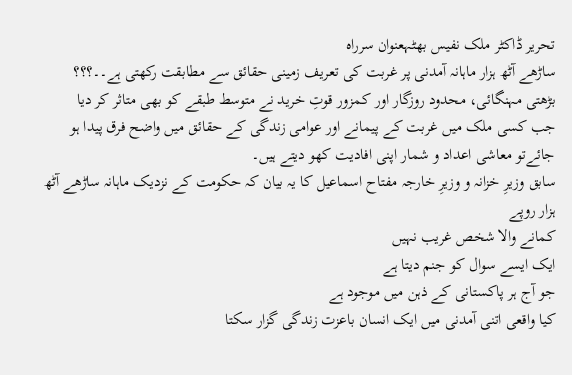تحریر ڈاکٹر ملک نفیس بھٹہعنوان سرراہ
ساڑھے آٹھ ہزار ماہانہ آمدنی پر غربت کی تعریف زمینی حقائق سے مطابقت رکھتی ہے۔۔؟؟؟
بڑھتی مہنگائی، محدود روزگار اور کمزور قوتِ خرید نے متوسط طبقے کو بھی متاثر کر دیا
جب کسی ملک میں غربت کے پیمانے اور عوامی زندگی کے حقائق میں واضح فرق پیدا ہو جائےتو معاشی اعداد و شمار اپنی افادیت کھو دیتے ہیں۔
سابق وزیرِ خزانہ و وزیرِ خارجہ مفتاح اسماعیل کا یہ بیان کہ حکومت کے نزدیک ماہانہ ساڑھے آٹھ ہزار روپے
کمانے والا شخص غریب نہیں
ایک ایسے سوال کو جنم دیتا ہے
جو آج ہر پاکستانی کے ذہن میں موجود ہے
کیا واقعی اتنی آمدنی میں ایک انسان باعزت زندگی گزار سکتا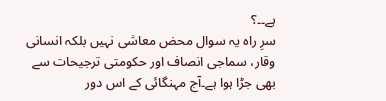ہے۔۔؟
سرِ راہ یہ سوال محض معاشی نہیں بلکہ انسانی وقار، سماجی انصاف اور حکومتی ترجیحات سے بھی جڑا ہوا ہے۔آج مہنگائی کے اس دور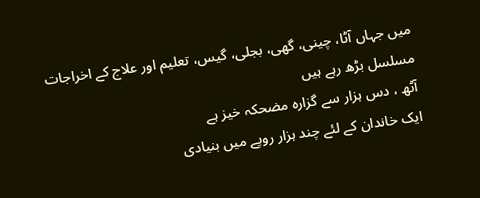میں جہاں آٹا، چینی، گھی، بجلی، گیس، تعلیم اور علاج کے اخراجات مسلسل بڑھ رہے ہیں
آٹھ ، دس ہزار سے گزارہ مضحکہ خیز ہے
ایک خاندان کے لئے چند ہزار روپے میں بنیادی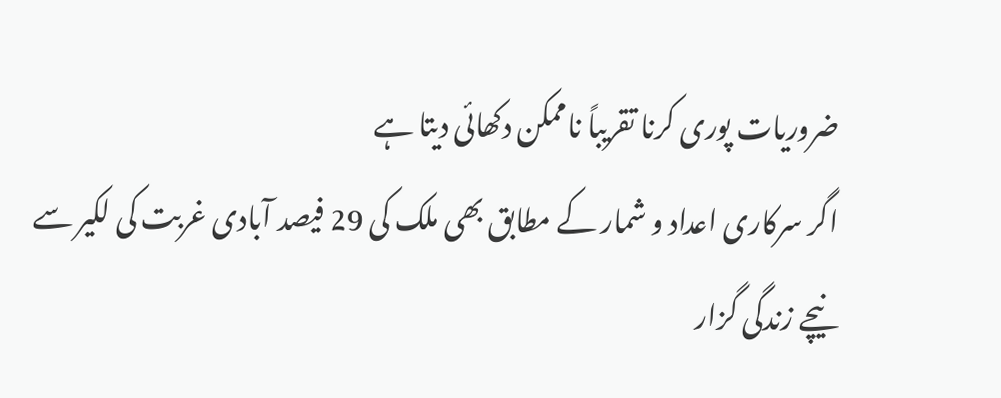ضروریات پوری کرنا تقریباً ناممکن دکھائی دیتا ہے
اگر سرکاری اعداد و شمار کے مطابق بھی ملک کی 29 فیصد آبادی غربت کی لکیر سے نیچے زندگی گزار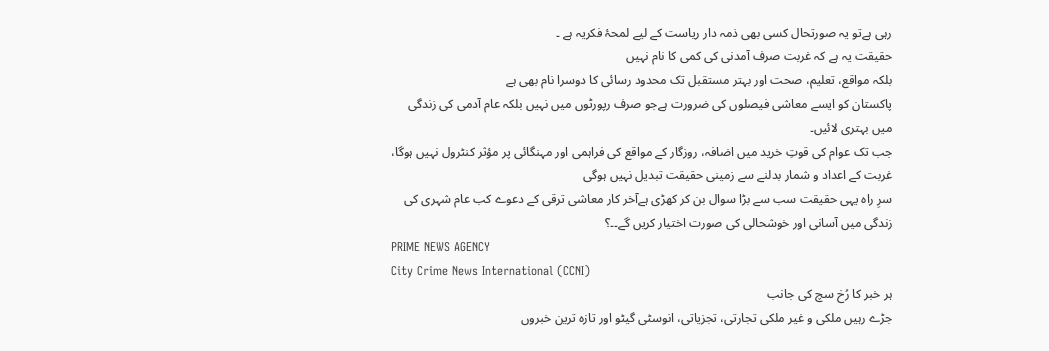رہی ہےتو یہ صورتحال کسی بھی ذمہ دار ریاست کے لیے لمحۂ فکریہ ہے ۔
حقیقت یہ ہے کہ غربت صرف آمدنی کی کمی کا نام نہیں
بلکہ مواقع، تعلیم، صحت اور بہتر مستقبل تک محدود رسائی کا دوسرا نام بھی ہے
پاکستان کو ایسے معاشی فیصلوں کی ضرورت ہےجو صرف رپورٹوں میں نہیں بلکہ عام آدمی کی زندگی میں بہتری لائیں۔
جب تک عوام کی قوتِ خرید میں اضافہ، روزگار کے مواقع کی فراہمی اور مہنگائی پر مؤثر کنٹرول نہیں ہوگا،
غربت کے اعداد و شمار بدلنے سے زمینی حقیقت تبدیل نہیں ہوگی
سرِ راہ یہی حقیقت سب سے بڑا سوال بن کر کھڑی ہےآخر کار معاشی ترقی کے دعوے کب عام شہری کی زندگی میں آسانی اور خوشحالی کی صورت اختیار کریں گے۔۔؟
PRIME NEWS AGENCY
City Crime News International (CCNI)
ہر خبر کا رُخ سچ کی جانب
جڑے رہیں ملکی و غیر ملکی تجارتی، تجزیاتی، انوسٹی گیٹو اور تازہ ترین خبروں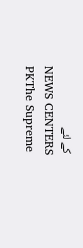کے لئے
NEWS CENTERS PKThe Supreme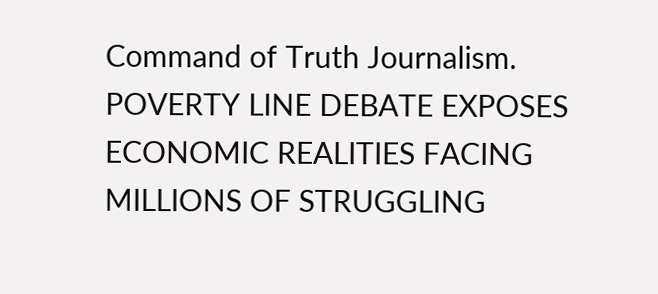Command of Truth Journalism.
POVERTY LINE DEBATE EXPOSES ECONOMIC REALITIES FACING MILLIONS OF STRUGGLING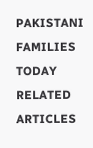PAKISTANI FAMILIES TODAY
RELATED ARTICLES